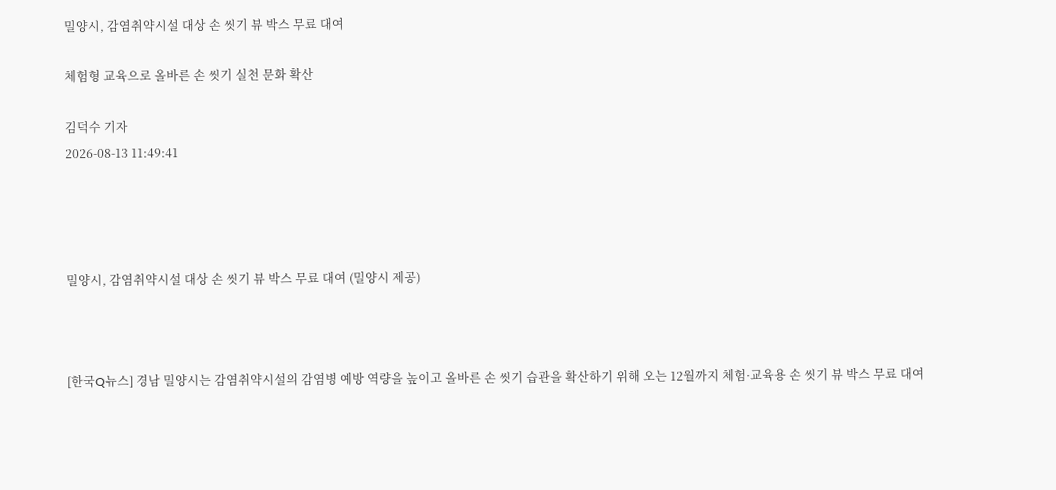밀양시, 감염취약시설 대상 손 씻기 뷰 박스 무료 대여

체험형 교육으로 올바른 손 씻기 실천 문화 확산

김덕수 기자
2026-08-13 11:49:41




밀양시, 감염취약시설 대상 손 씻기 뷰 박스 무료 대여 (밀양시 제공)



[한국Q뉴스] 경남 밀양시는 감염취약시설의 감염병 예방 역량을 높이고 올바른 손 씻기 습관을 확산하기 위해 오는 12월까지 체험·교육용 손 씻기 뷰 박스 무료 대여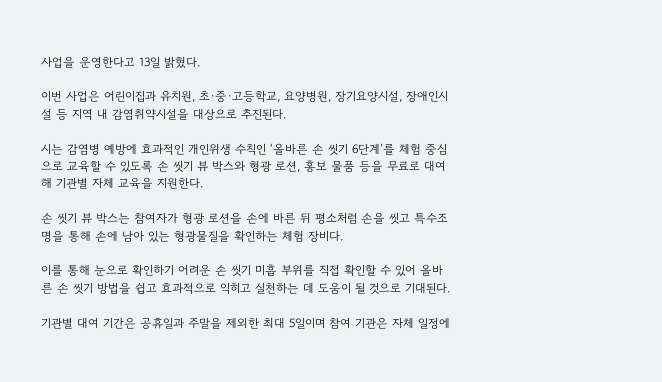사업을 운영한다고 13일 밝혔다.

이번 사업은 어린이집과 유치원, 초·중·고등학교, 요양병원, 장기요양시설, 장애인시설 등 지역 내 감염취약시설을 대상으로 추진된다.

시는 감염병 예방에 효과적인 개인위생 수칙인 ‘올바른 손 씻기 6단계’를 체험 중심으로 교육할 수 있도록 손 씻기 뷰 박스와 형광 로션, 홍보 물품 등을 무료로 대여해 기관별 자체 교육을 지원한다.

손 씻기 뷰 박스는 참여자가 형광 로션을 손에 바른 뒤 평소처럼 손을 씻고 특수조명을 통해 손에 남아 있는 형광물질을 확인하는 체험 장비다.

이를 통해 눈으로 확인하기 어려운 손 씻기 미흡 부위를 직접 확인할 수 있어 올바른 손 씻기 방법을 쉽고 효과적으로 익히고 실천하는 데 도움이 될 것으로 기대된다.

기관별 대여 기간은 공휴일과 주말을 제외한 최대 5일이며 참여 기관은 자체 일정에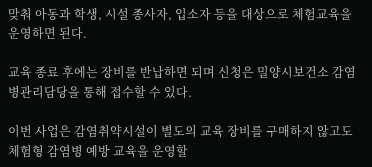맞춰 아동과 학생, 시설 종사자, 입소자 등을 대상으로 체험교육을 운영하면 된다.

교육 종료 후에는 장비를 반납하면 되며 신청은 밀양시보건소 감염병관리담당을 통해 접수할 수 있다.

이번 사업은 감염취약시설이 별도의 교육 장비를 구매하지 않고도 체험형 감염병 예방 교육을 운영할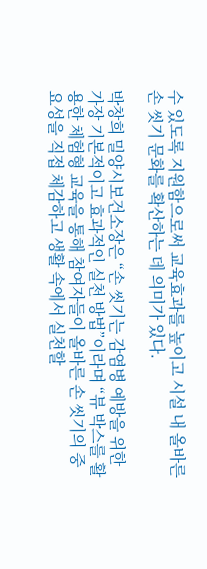수 있도록 지원함으로써 교육효과를 높이고 시설 내 올바른 손 씻기 문화를 확산하는 데 의미가 있다.

박창희 밀양시보건소장은 “손 씻기는 감염병 예방을 위한 가장 기본적이고 효과적인 실천 방법”이라며 “뷰 박스를 활용한 체험형 교육을 통해 참여자들이 올바른 손 씻기의 중요성을 직접 체감하고 생활 속에서 실천할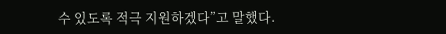수 있도록 적극 지원하겠다”고 말했다.